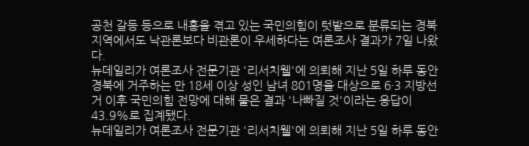공천 갈등 등으로 내홍을 겪고 있는 국민의힘이 텃밭으로 분류되는 경북 지역에서도 낙관론보다 비관론이 우세하다는 여론조사 결과가 7일 나왔다.
뉴데일리가 여론조사 전문기관 '리서치웰'에 의뢰해 지난 5일 하루 동안 경북에 거주하는 만 18세 이상 성인 남녀 801명을 대상으로 6·3 지방선거 이후 국민의힘 전망에 대해 물은 결과 '나빠질 것'이라는 응답이 43.9%로 집계됐다.
뉴데일리가 여론조사 전문기관 '리서치웰'에 의뢰해 지난 5일 하루 동안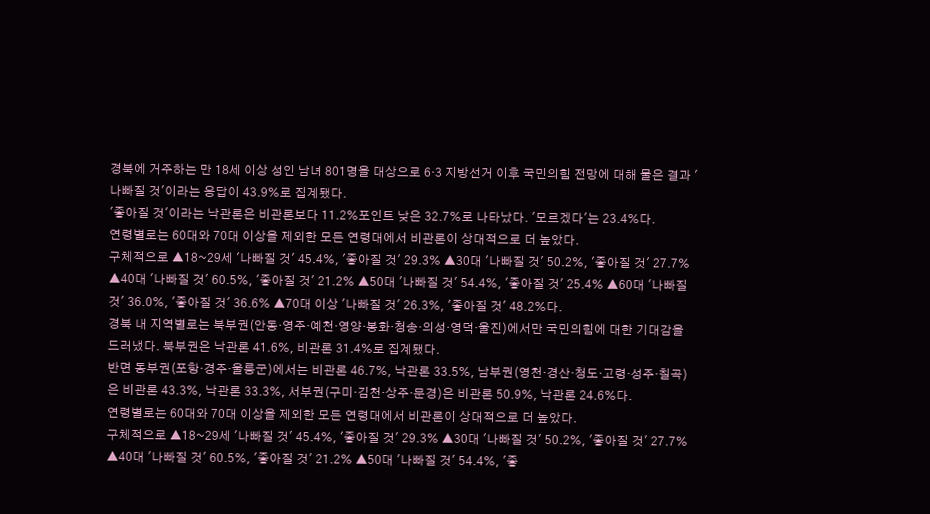경북에 거주하는 만 18세 이상 성인 남녀 801명을 대상으로 6·3 지방선거 이후 국민의힘 전망에 대해 물은 결과 '나빠질 것'이라는 응답이 43.9%로 집계됐다.
'좋아질 것'이라는 낙관론은 비관론보다 11.2%포인트 낮은 32.7%로 나타났다. '모르겠다'는 23.4%다.
연령별로는 60대와 70대 이상을 제외한 모든 연령대에서 비관론이 상대적으로 더 높았다.
구체적으로 ▲18~29세 '나빠질 것' 45.4%, '좋아질 것' 29.3% ▲30대 '나빠질 것' 50.2%, '좋아질 것' 27.7% ▲40대 '나빠질 것' 60.5%, '좋아질 것' 21.2% ▲50대 '나빠질 것' 54.4%, '좋아질 것' 25.4% ▲60대 '나빠질 것' 36.0%, '좋아질 것' 36.6% ▲70대 이상 '나빠질 것' 26.3%, '좋아질 것' 48.2%다.
경북 내 지역별로는 북부권(안동·영주·예천·영양·봉화·청송·의성·영덕·울진)에서만 국민의힘에 대한 기대감을 드러냈다. 북부권은 낙관론 41.6%, 비관론 31.4%로 집계됐다.
반면 동부권(포항·경주·울릉군)에서는 비관론 46.7%, 낙관론 33.5%, 남부권(영천·경산·청도·고령·성주·칠곡)은 비관론 43.3%, 낙관론 33.3%, 서부권(구미·김천·상주·문경)은 비관론 50.9%, 낙관론 24.6%다.
연령별로는 60대와 70대 이상을 제외한 모든 연령대에서 비관론이 상대적으로 더 높았다.
구체적으로 ▲18~29세 '나빠질 것' 45.4%, '좋아질 것' 29.3% ▲30대 '나빠질 것' 50.2%, '좋아질 것' 27.7% ▲40대 '나빠질 것' 60.5%, '좋아질 것' 21.2% ▲50대 '나빠질 것' 54.4%, '좋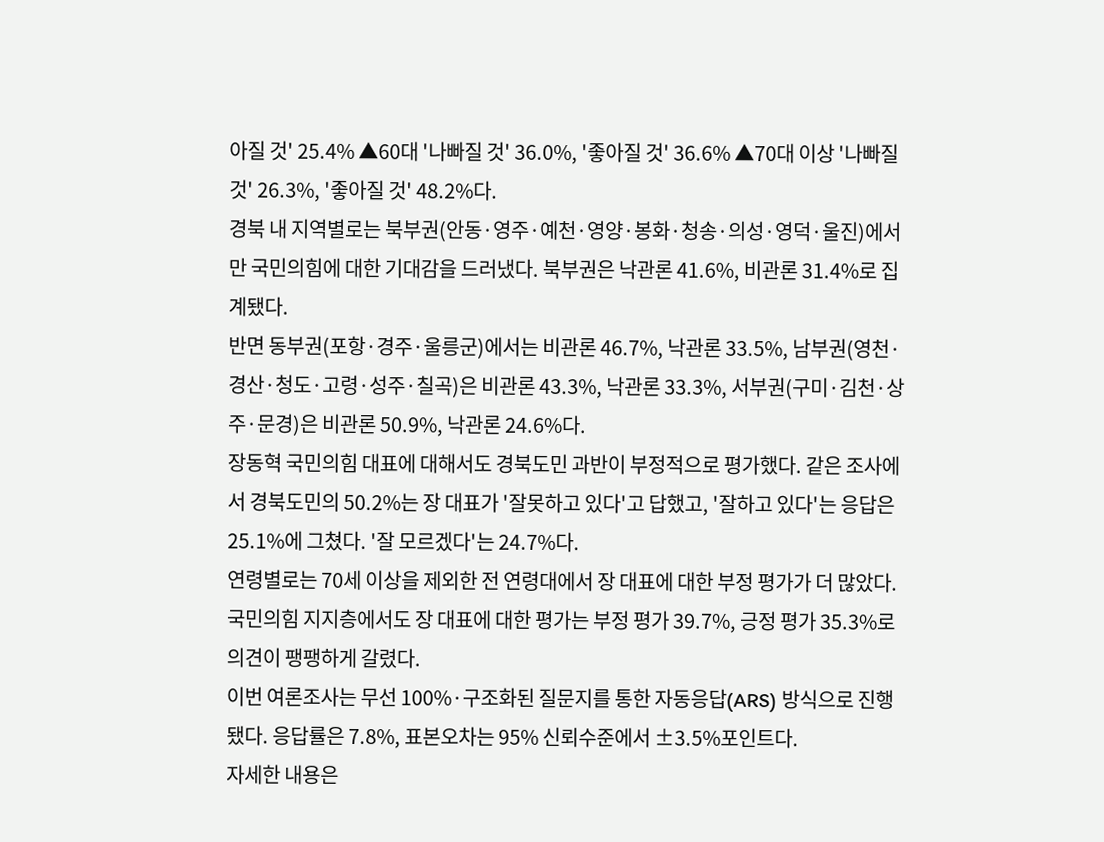아질 것' 25.4% ▲60대 '나빠질 것' 36.0%, '좋아질 것' 36.6% ▲70대 이상 '나빠질 것' 26.3%, '좋아질 것' 48.2%다.
경북 내 지역별로는 북부권(안동·영주·예천·영양·봉화·청송·의성·영덕·울진)에서만 국민의힘에 대한 기대감을 드러냈다. 북부권은 낙관론 41.6%, 비관론 31.4%로 집계됐다.
반면 동부권(포항·경주·울릉군)에서는 비관론 46.7%, 낙관론 33.5%, 남부권(영천·경산·청도·고령·성주·칠곡)은 비관론 43.3%, 낙관론 33.3%, 서부권(구미·김천·상주·문경)은 비관론 50.9%, 낙관론 24.6%다.
장동혁 국민의힘 대표에 대해서도 경북도민 과반이 부정적으로 평가했다. 같은 조사에서 경북도민의 50.2%는 장 대표가 '잘못하고 있다'고 답했고, '잘하고 있다'는 응답은 25.1%에 그쳤다. '잘 모르겠다'는 24.7%다.
연령별로는 70세 이상을 제외한 전 연령대에서 장 대표에 대한 부정 평가가 더 많았다.
국민의힘 지지층에서도 장 대표에 대한 평가는 부정 평가 39.7%, 긍정 평가 35.3%로 의견이 팽팽하게 갈렸다.
이번 여론조사는 무선 100%·구조화된 질문지를 통한 자동응답(ARS) 방식으로 진행됐다. 응답률은 7.8%, 표본오차는 95% 신뢰수준에서 ±3.5%포인트다.
자세한 내용은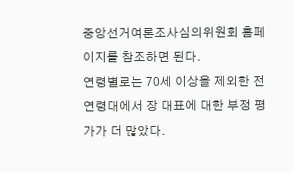중앙선거여론조사심의위원회 홈페이지를 참조하면 된다.
연령별로는 70세 이상을 제외한 전 연령대에서 장 대표에 대한 부정 평가가 더 많았다.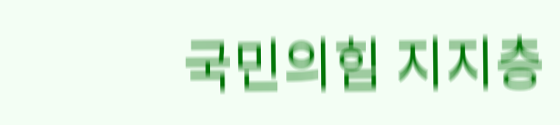국민의힘 지지층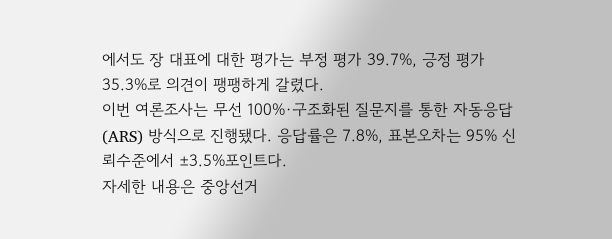에서도 장 대표에 대한 평가는 부정 평가 39.7%, 긍정 평가 35.3%로 의견이 팽팽하게 갈렸다.
이번 여론조사는 무선 100%·구조화된 질문지를 통한 자동응답(ARS) 방식으로 진행됐다. 응답률은 7.8%, 표본오차는 95% 신뢰수준에서 ±3.5%포인트다.
자세한 내용은 중앙선거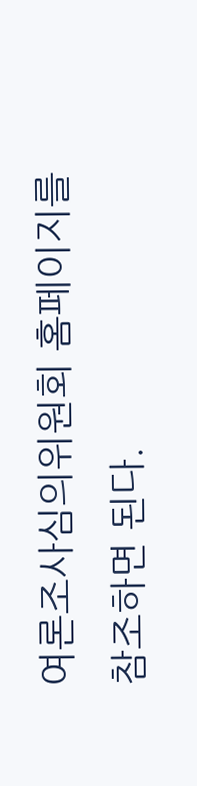여론조사심의위원회 홈페이지를 참조하면 된다.